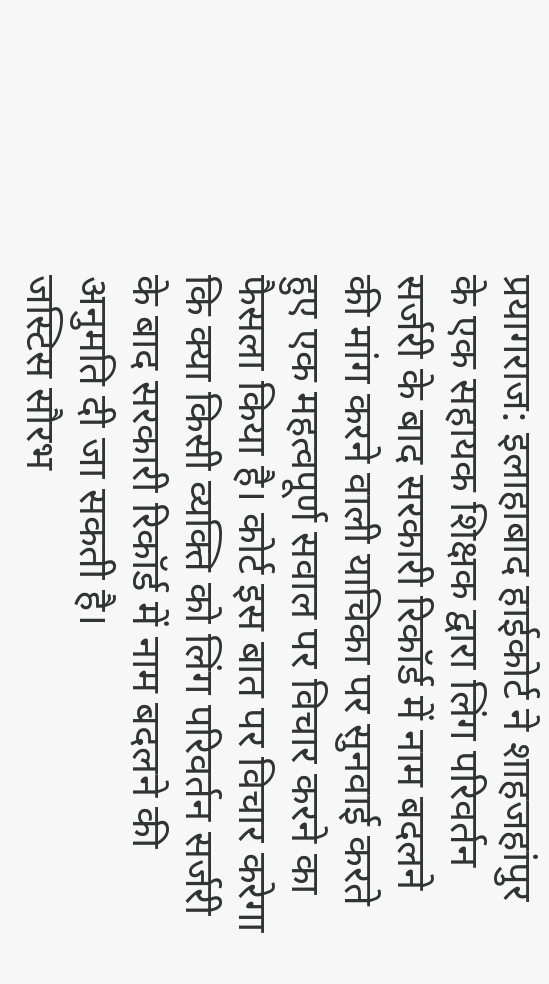प्रयागराज: इलाहाबाद हाईकोर्ट ने शाहजहांपुर के एक सहायक शिक्षक द्वारा लिंग परिवर्तन सर्जरी के बाद सरकारी रिकॉर्ड में नाम बदलने की मांग करने वाली याचिका पर सुनवाई करते हुए एक महत्वपूर्ण सवाल पर विचार करने का फैसला किया है। कोर्ट इस बात पर विचार करेगा कि क्या किसी व्यक्ति को लिंग परिवर्तन सर्जरी के बाद सरकारी रिकॉर्ड में नाम बदलने की अनुमति दी जा सकती है।
जस्टिस सौरभ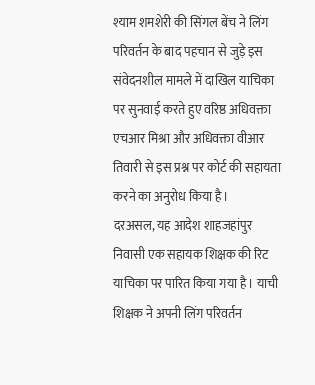श्याम शमशेरी की सिंगल बेंच ने लिंग परिवर्तन के बाद पहचान से जुड़े इस संवेदनशील मामले में दाखिल याचिका पर सुनवाई करते हुए वरिष्ठ अधिवक्ता एचआर मिश्रा और अधिवक्ता वीआर तिवारी से इस प्रश्न पर कोर्ट की सहायता करने का अनुरोध किया है।
दरअसल, यह आदेश शाहजहांपुर निवासी एक सहायक शिक्षक की रिट याचिका पर पारित किया गया है। याची शिक्षक ने अपनी लिंग परिवर्तन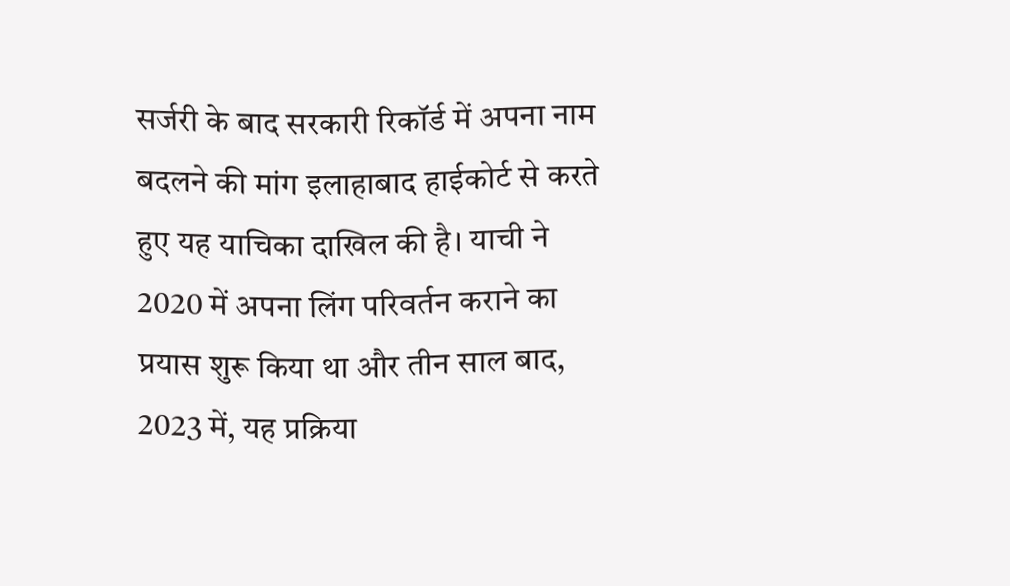सर्जरी के बाद सरकारी रिकॉर्ड में अपना नाम बदलने की मांग इलाहाबाद हाईकोर्ट से करते हुए यह याचिका दाखिल की है। याची ने 2020 में अपना लिंग परिवर्तन कराने का प्रयास शुरू किया था और तीन साल बाद, 2023 में, यह प्रक्रिया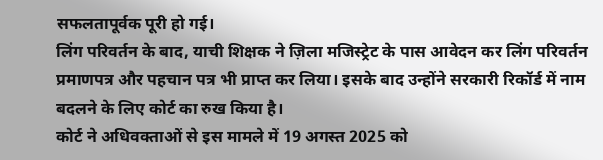सफलतापूर्वक पूरी हो गई।
लिंग परिवर्तन के बाद, याची शिक्षक ने ज़िला मजिस्ट्रेट के पास आवेदन कर लिंग परिवर्तन प्रमाणपत्र और पहचान पत्र भी प्राप्त कर लिया। इसके बाद उन्होंने सरकारी रिकॉर्ड में नाम बदलने के लिए कोर्ट का रुख किया है।
कोर्ट ने अधिवक्ताओं से इस मामले में 19 अगस्त 2025 को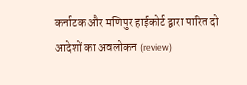कर्नाटक और मणिपुर हाईकोर्ट द्वारा पारित दो आदेशों का अवलोकन (review)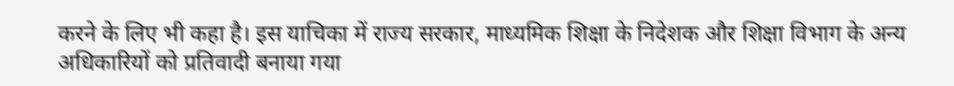करने के लिए भी कहा है। इस याचिका में राज्य सरकार, माध्यमिक शिक्षा के निदेशक और शिक्षा विभाग के अन्य अधिकारियों को प्रतिवादी बनाया गया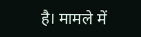है। मामले में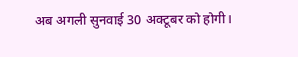अब अगली सुनवाई 30 अक्टूबर को होगी।